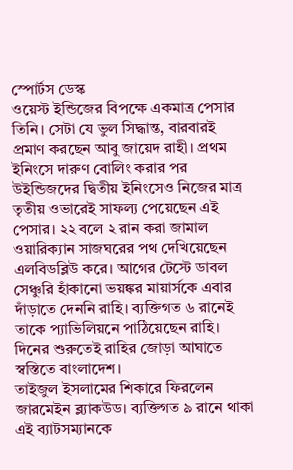স্পোর্টস ডেস্ক
ওয়েস্ট ইন্ডিজের বিপক্ষে একমাত্র পেসার তিনি। সেটা যে ভুল সিদ্ধান্ত, বারবারই প্রমাণ করছেন আবু জায়েদ রাহী। প্রথম ইনিংসে দারুণ বোলিং করার পর উইন্ডিজদের দ্বিতীয় ইনিংসেও নিজের মাত্র তৃতীয় ওভারেই সাফল্য পেয়েছেন এই পেসার। ২২ বলে ২ রান করা জামাল ওয়ারিক্যান সাজঘরের পথ দেখিয়েছেন এলবিডব্লিউ করে। আগের টেস্টে ডাবল সেঞ্চুরি হাঁকানো ভয়ঙ্কর মায়ার্সকে এবার দাঁড়াতে দেননি রাহি। ব্যক্তিগত ৬ রানেই তাকে প্যাভিলিয়নে পাঠিয়েছেন রাহি। দিনের শুরুতেই রাহির জোড়া আঘাতে স্বস্তিতে বাংলাদেশ।
তাইজুল ইসলামের শিকারে ফিরলেন জারমেইন ব্ল্যাকউড। ব্যক্তিগত ৯ রানে থাকা এই ব্যাটসম্যানকে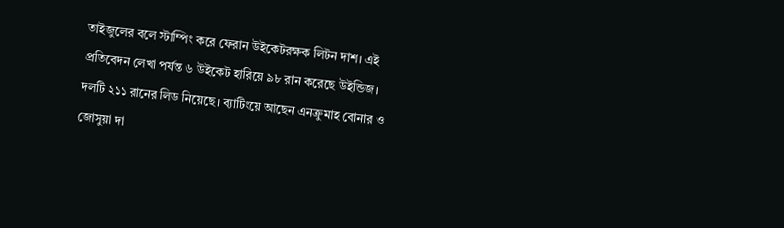তাইজুলের বলে স্টাম্পিং করে ফেরান উইকেটরক্ষক লিটন দাশ। এই প্রতিবেদন লেখা পর্যন্ত ৬ উইকেট হারিয়ে ৯৮ রান করেছে উইন্ডিজ। দলটি ২১১ রানের লিড নিয়েছে। ব্যাটিংয়ে আছেন এনক্রুমাহ বোনার ও জোসুয়া দা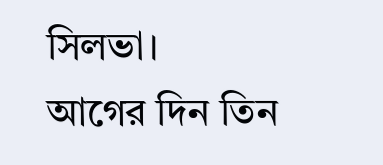সিলভা।
আগের দিন তিন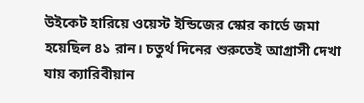উইকেট হারিয়ে ওয়েস্ট ইন্ডিজের স্কোর কার্ডে জমা হয়েছিল ৪১ রান। চতুর্থ দিনের শুরুতেই আগ্রাসী দেখা যায় ক্যারিবীয়ান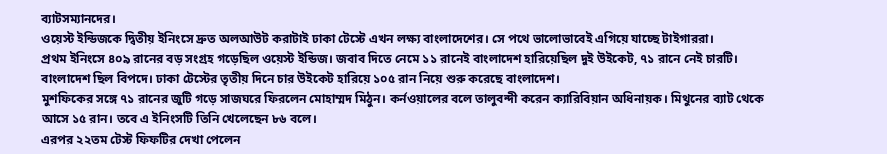ব্যাটসম্যানদের।
ওয়েস্ট ইন্ডিজকে দ্বিতীয় ইনিংসে দ্রুত অলআউট করাটাই ঢাকা টেস্টে এখন লক্ষ্য বাংলাদেশের। সে পথে ভালোভাবেই এগিয়ে যাচ্ছে টাইগাররা।
প্রথম ইনিংসে ৪০৯ রানের বড় সংগ্রহ গড়েছিল ওয়েস্ট ইন্ডিজ। জবাব দিতে নেমে ১১ রানেই বাংলাদেশ হারিয়েছিল দুই উইকেট, ৭১ রানে নেই চারটি। বাংলাদেশ ছিল বিপদে। ঢাকা টেস্টের তৃতীয় দিনে চার উইকেট হারিয়ে ১০৫ রান নিয়ে শুরু করেছে বাংলাদেশ।
মুশফিকের সঙ্গে ৭১ রানের জুটি গড়ে সাজঘরে ফিরলেন মোহাম্মদ মিঠুন। কর্নওয়ালের বলে তালুবন্দী করেন ক্যারিবিয়ান অধিনায়ক। মিথুনের ব্যাট থেকে আসে ১৫ রান। তবে এ ইনিংসটি তিনি খেলেছেন ৮৬ বলে।
এরপর ২২তম টেস্ট ফিফটির দেখা পেলেন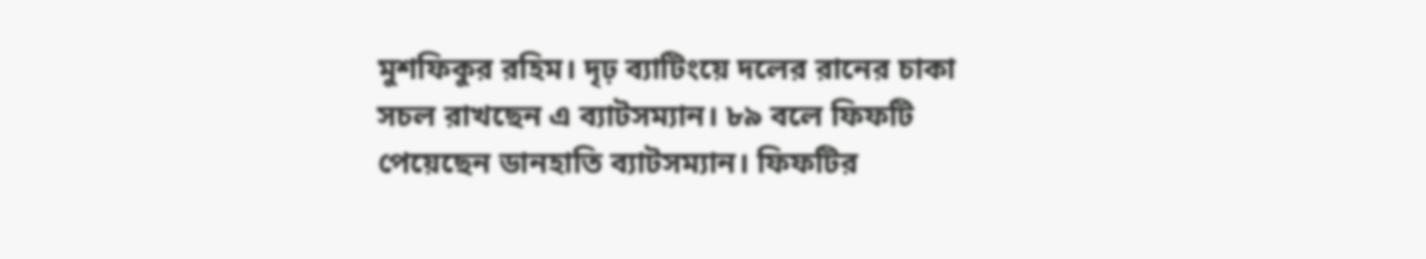মুশফিকুর রহিম। দৃঢ় ব্যাটিংয়ে দলের রানের চাকা সচল রাখছেন এ ব্যাটসম্যান। ৮৯ বলে ফিফটি পেয়েছেন ডানহাতি ব্যাটসম্যান। ফিফটির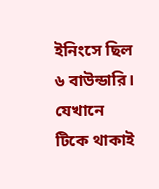ইনিংসে ছিল ৬ বাউন্ডারি।
যেখানে টিকে থাকাই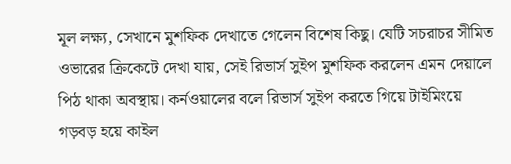মূল লক্ষ্য, সেখানে মুশফিক দেখাতে গেলেন বিশেষ কিছু। যেটি সচরাচর সীমিত ওভারের ক্রিকেটে দেখা যায়, সেই রিভার্স সুইপ মুশফিক করলেন এমন দেয়ালে পিঠ থাকা অবস্থায়। কর্নওয়ালের বলে রিভার্স সুইপ করতে গিয়ে টাইমিংয়ে গড়বড় হয়ে কাইল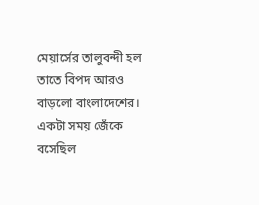মেয়ার্সের তালুবন্দী হল তাতে বিপদ আরও বাড়লো বাংলাদেশের।
একটা সময় জেঁকে বসেছিল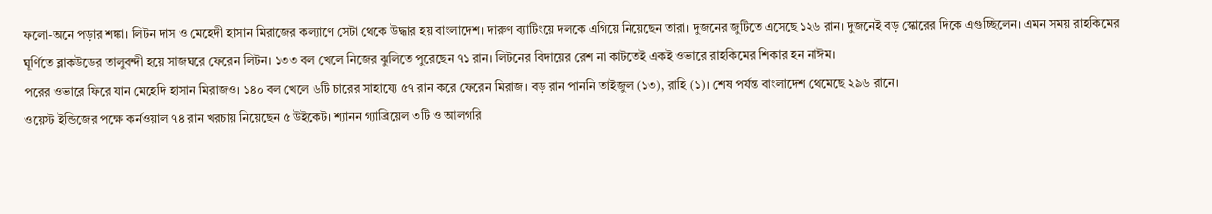ফলো-অনে পড়ার শঙ্কা। লিটন দাস ও মেহেদী হাসান মিরাজের কল্যাণে সেটা থেকে উদ্ধার হয় বাংলাদেশ। দারুণ ব্যাটিংয়ে দলকে এগিয়ে নিয়েছেন তারা। দুজনের জুটিতে এসেছে ১২৬ রান। দুজনেই বড় স্কোরের দিকে এগুচ্ছিলেন। এমন সময় রাহকিমের ঘূর্ণিতে ব্লাকউডের তালুবন্দী হয়ে সাজঘরে ফেরেন লিটন। ১৩৩ বল খেলে নিজের ঝুলিতে পুরেছেন ৭১ রান। লিটনের বিদায়ের রেশ না কাটতেই একই ওভারে রাহকিমের শিকার হন নাঈম।
পরের ওভারে ফিরে যান মেহেদি হাসান মিরাজও। ১৪০ বল খেলে ৬টি চারের সাহায্যে ৫৭ রান করে ফেরেন মিরাজ। বড় রান পাননি তাইজুল (১৩), রাহি (১)। শেষ পর্যন্ত বাংলাদেশ থেমেছে ২৯৬ রানে।
ওয়েস্ট ইন্ডিজের পক্ষে কর্নওয়াল ৭৪ রান খরচায় নিয়েছেন ৫ উইকেট। শ্যানন গ্যাব্রিয়েল ৩টি ও আলগরি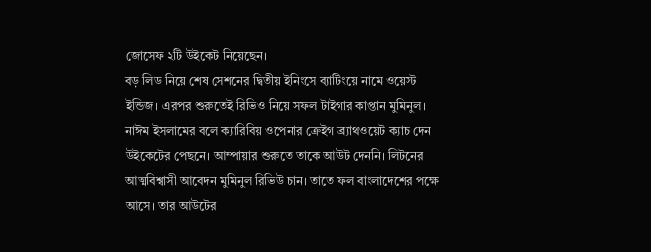জোসেফ ২টি উইকেট নিয়েছেন।
বড় লিড নিয়ে শেষ সেশনের দ্বিতীয় ইনিংসে ব্যাটিংয়ে নামে ওয়েস্ট ইন্ডিজ। এরপর শুরুতেই রিভিও নিয়ে সফল টাইগার কাপ্তান মুমিনুল। নাঈম ইসলামের বলে ক্যারিবিয় ওপেনার ক্রেইগ ব্র্যাথওয়েট ক্যাচ দেন উইকেটের পেছনে। আম্পায়ার শুরুতে তাকে আউট দেননি। লিটনের আত্মবিশ্বাসী আবেদন মুমিনুল রিভিউ চান। তাতে ফল বাংলাদেশের পক্ষে আসে। তার আউটের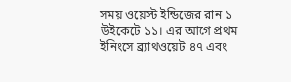সময় ওয়েস্ট ইন্ডিজের রান ১ উইকেটে ১১। এর আগে প্রথম ইনিংসে ব্র্যাথওয়েট ৪৭ এবং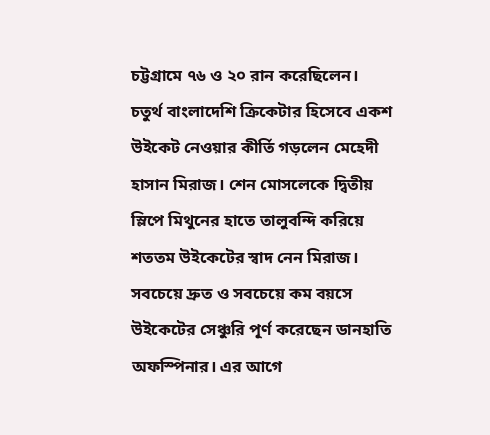চট্টগ্রামে ৭৬ ও ২০ রান করেছিলেন।
চতুর্থ বাংলাদেশি ক্রিকেটার হিসেবে একশ উইকেট নেওয়ার কীর্তি গড়লেন মেহেদী হাসান মিরাজ। শেন মোসলেকে দ্বিতীয় স্লিপে মিথুনের হাতে তালুবন্দি করিয়ে শততম উইকেটের স্বাদ নেন মিরাজ। সবচেয়ে দ্রুত ও সবচেয়ে কম বয়সে উইকেটের সেঞ্চুরি পূর্ণ করেছেন ডানহাতি অফস্পিনার। এর আগে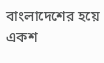বাংলাদেশের হয়ে একশ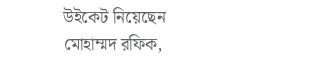উইকেট নিয়েছেন মোহাম্মদ রফিক,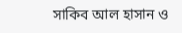সাকিব আল হাসান ও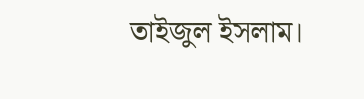তাইজুল ইসলাম।